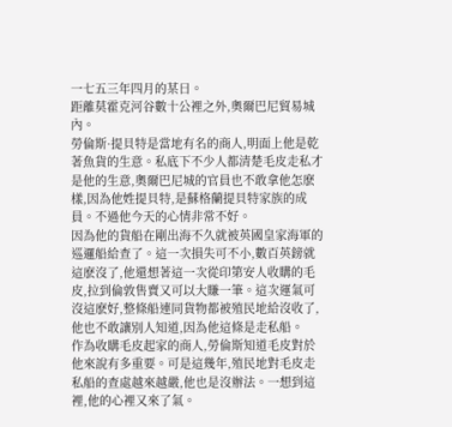一七五三年四月的某日。
距離莫霍克河谷數十公裡之外,奧爾巴尼貿易城內。
勞倫斯·提貝特是當地有名的商人,明面上他是乾著魚貨的生意。私底下不少人都清楚毛皮走私才是他的生意,奧爾巴尼城的官員也不敢拿他怎麽樣,因為他姓提貝特,是蘇格蘭提貝特家族的成員。不過他今天的心情非常不好。
因為他的貨船在剛出海不久就被英國皇家海軍的巡邏船給查了。這一次損失可不小,數百英鎊就這麽沒了,他還想著這一次從印第安人收購的毛皮,拉到倫敦售賣又可以大賺一筆。這次運氣可沒這麽好,整條船連同貨物都被殖民地給沒收了,他也不敢讓別人知道,因為他這條是走私船。
作為收購毛皮起家的商人,勞倫斯知道毛皮對於他來說有多重要。可是這幾年,殖民地對毛皮走私船的查處越來越嚴,他也是沒辦法。一想到這裡,他的心裡又來了氣。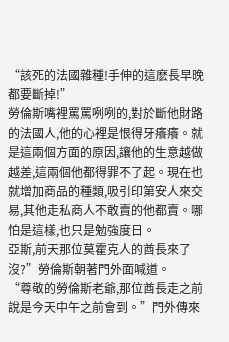“該死的法國雜種!手伸的這麽長早晚都要斷掉!”
勞倫斯嘴裡罵罵咧咧的,對於斷他財路的法國人,他的心裡是恨得牙癢癢。就是這兩個方面的原因,讓他的生意越做越差,這兩個他都得罪不了起。現在也就增加商品的種類,吸引印第安人來交易,其他走私商人不敢賣的他都賣。哪怕是這樣,也只是勉強度日。
亞斯,前天那位莫霍克人的酋長來了沒?”勞倫斯朝著門外面喊道。
“尊敬的勞倫斯老爺,那位酋長走之前說是今天中午之前會到。”門外傳來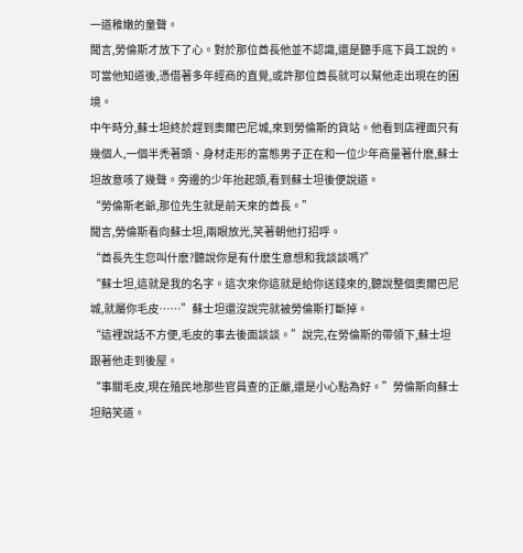一道稚嫩的童聲。
聞言,勞倫斯才放下了心。對於那位酋長他並不認識,還是聽手底下員工說的。可當他知道後,憑借著多年經商的直覺,或許那位酋長就可以幫他走出現在的困境。
中午時分,蘇士坦終於趕到奧爾巴尼城,來到勞倫斯的貨站。他看到店裡面只有幾個人,一個半禿著頭、身材走形的富態男子正在和一位少年商量著什麽,蘇士坦故意咳了幾聲。旁邊的少年抬起頭,看到蘇士坦後便說道。
“勞倫斯老爺,那位先生就是前天來的酋長。”
聞言,勞倫斯看向蘇士坦,兩眼放光,笑著朝他打招呼。
“酋長先生您叫什麽?聽說你是有什麽生意想和我談談嗎?”
“蘇士坦,這就是我的名字。這次來你這就是給你送錢來的,聽說整個奧爾巴尼城,就屬你毛皮……”蘇士坦還沒說完就被勞倫斯打斷掉。
“這裡說話不方便,毛皮的事去後面談談。”說完,在勞倫斯的帶領下,蘇士坦跟著他走到後屋。
“事關毛皮,現在殖民地那些官員查的正嚴,還是小心點為好。”勞倫斯向蘇士坦賠笑道。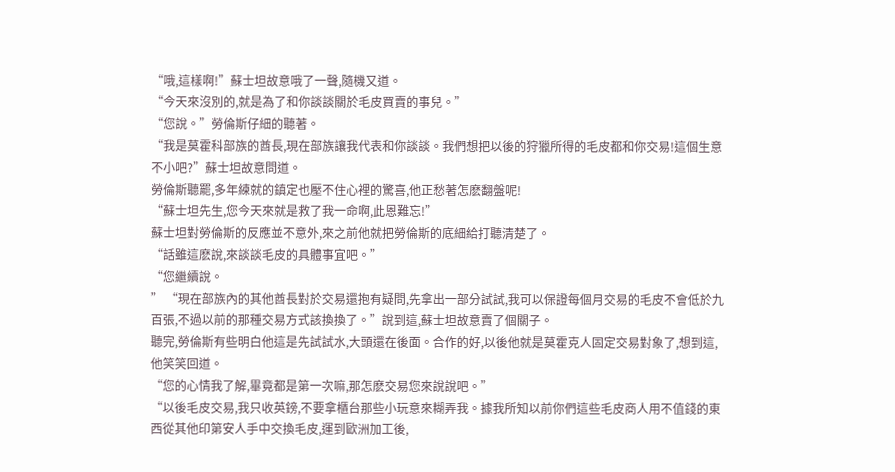“哦,這樣啊!”蘇士坦故意哦了一聲,隨機又道。
“今天來沒別的,就是為了和你談談關於毛皮買賣的事兒。”
“您說。”勞倫斯仔細的聽著。
“我是莫霍科部族的酋長,現在部族讓我代表和你談談。我們想把以後的狩獵所得的毛皮都和你交易!這個生意不小吧?”蘇士坦故意問道。
勞倫斯聽罷,多年練就的鎮定也壓不住心裡的驚喜,他正愁著怎麽翻盤呢!
“蘇士坦先生,您今天來就是救了我一命啊,此恩難忘!”
蘇士坦對勞倫斯的反應並不意外,來之前他就把勞倫斯的底細給打聽清楚了。
“話雖這麽說,來談談毛皮的具體事宜吧。”
“您繼續說。
” “現在部族內的其他酋長對於交易還抱有疑問,先拿出一部分試試,我可以保證每個月交易的毛皮不會低於九百張,不過以前的那種交易方式該換換了。”說到這,蘇士坦故意賣了個關子。
聽完,勞倫斯有些明白他這是先試試水,大頭還在後面。合作的好,以後他就是莫霍克人固定交易對象了,想到這,他笑笑回道。
“您的心情我了解,畢竟都是第一次嘛,那怎麽交易您來說說吧。”
“以後毛皮交易,我只收英鎊,不要拿櫃台那些小玩意來糊弄我。據我所知以前你們這些毛皮商人用不值錢的東西從其他印第安人手中交換毛皮,運到歐洲加工後,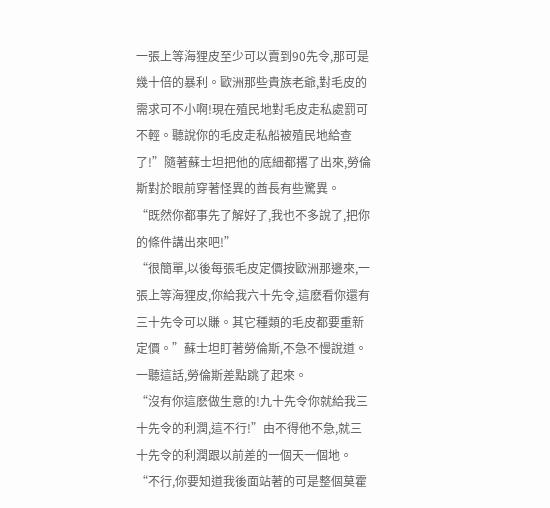一張上等海狸皮至少可以賣到90先令,那可是幾十倍的暴利。歐洲那些貴族老爺,對毛皮的需求可不小啊!現在殖民地對毛皮走私處罰可不輕。聽說你的毛皮走私船被殖民地給查了!”隨著蘇士坦把他的底細都撂了出來,勞倫斯對於眼前穿著怪異的酋長有些驚異。
“既然你都事先了解好了,我也不多說了,把你的條件講出來吧!”
“很簡單,以後每張毛皮定價按歐洲那邊來,一張上等海狸皮,你給我六十先令,這麽看你還有三十先令可以賺。其它種類的毛皮都要重新定價。”蘇士坦盯著勞倫斯,不急不慢說道。
一聽這話,勞倫斯差點跳了起來。
“沒有你這麽做生意的!九十先令你就給我三十先令的利潤,這不行!”由不得他不急,就三十先令的利潤跟以前差的一個天一個地。
“不行,你要知道我後面站著的可是整個莫霍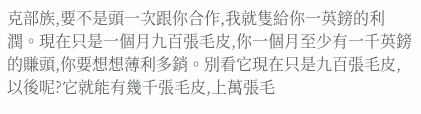克部族,要不是頭一次跟你合作,我就隻給你一英鎊的利潤。現在只是一個月九百張毛皮,你一個月至少有一千英鎊的賺頭,你要想想薄利多銷。別看它現在只是九百張毛皮,以後呢?它就能有幾千張毛皮,上萬張毛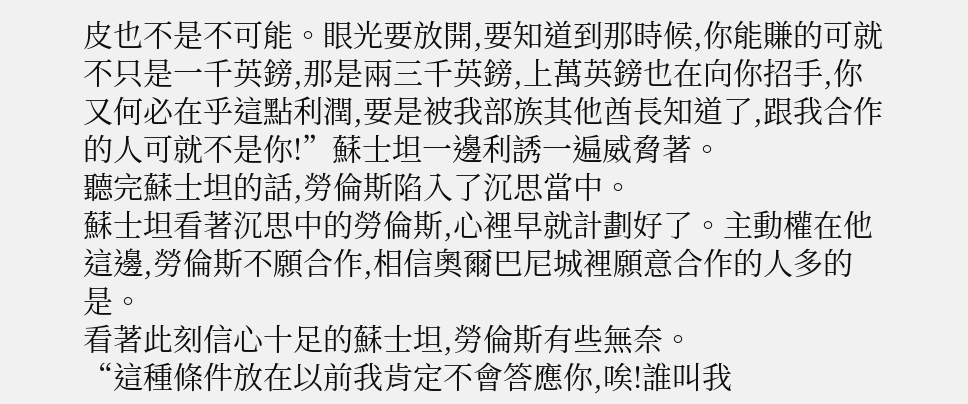皮也不是不可能。眼光要放開,要知道到那時候,你能賺的可就不只是一千英鎊,那是兩三千英鎊,上萬英鎊也在向你招手,你又何必在乎這點利潤,要是被我部族其他酋長知道了,跟我合作的人可就不是你!”蘇士坦一邊利誘一遍威脅著。
聽完蘇士坦的話,勞倫斯陷入了沉思當中。
蘇士坦看著沉思中的勞倫斯,心裡早就計劃好了。主動權在他這邊,勞倫斯不願合作,相信奧爾巴尼城裡願意合作的人多的是。
看著此刻信心十足的蘇士坦,勞倫斯有些無奈。
“這種條件放在以前我肯定不會答應你,唉!誰叫我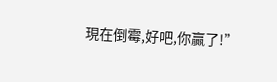現在倒霉,好吧,你贏了!”